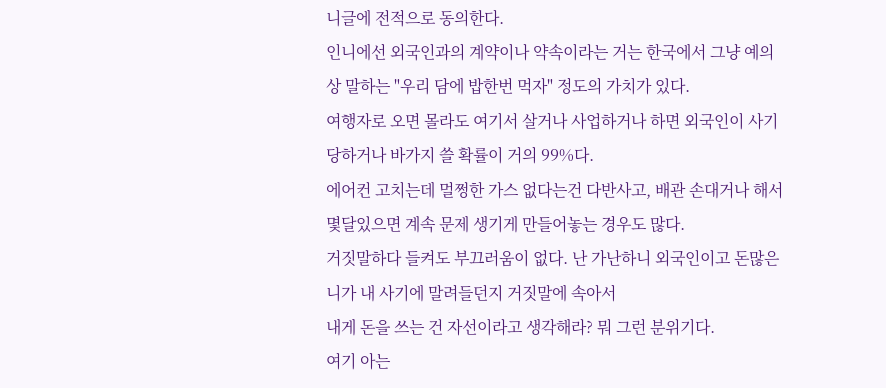니글에 전적으로 동의한다.
인니에선 외국인과의 계약이나 약속이라는 거는 한국에서 그냥 예의상 말하는 "우리 담에 밥한번 먹자" 정도의 가치가 있다.
여행자로 오면 몰라도 여기서 살거나 사업하거나 하면 외국인이 사기당하거나 바가지 쓸 확률이 거의 99%다.
에어컨 고치는데 멀쩡한 가스 없다는건 다반사고, 배관 손대거나 해서 몇달있으면 계속 문제 생기게 만들어놓는 경우도 많다.
거짓말하다 들켜도 부끄러움이 없다. 난 가난하니 외국인이고 돈많은 니가 내 사기에 말려들던지 거짓말에 속아서
내게 돈을 쓰는 건 자선이라고 생각해라? 뭐 그런 분위기다.
여기 아는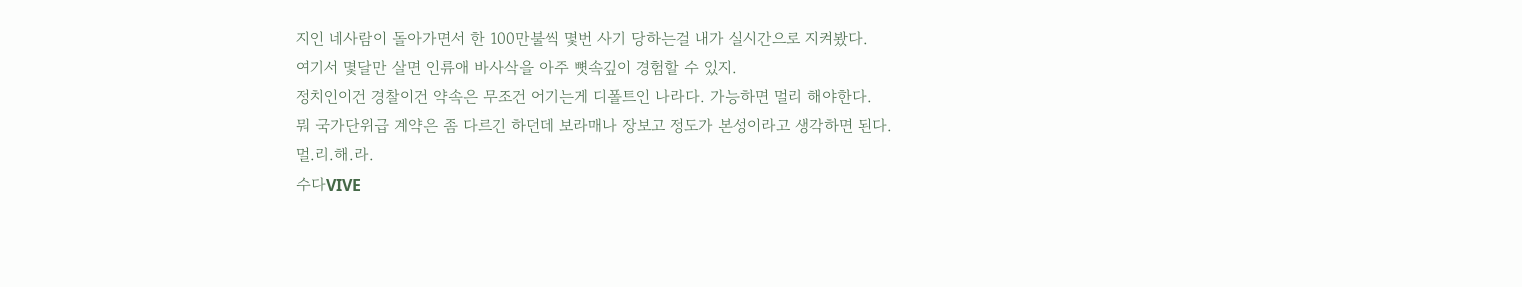지인 네사람이 돌아가면서 한 100만불씩 몇번 사기 당하는걸 내가 실시간으로 지켜봤다.
여기서 몇달만 살면 인류애 바사삭을 아주 뼛속깊이 경험할 수 있지.
정치인이건 경찰이건 약속은 무조건 어기는게 디폴트인 나라다. 가능하면 멀리 해야한다.
뭐 국가단위급 계약은 좀 다르긴 하던데 보라매나 장보고 정도가 본성이라고 생각하면 된다.
멀.리.해.라.
수다VIVE